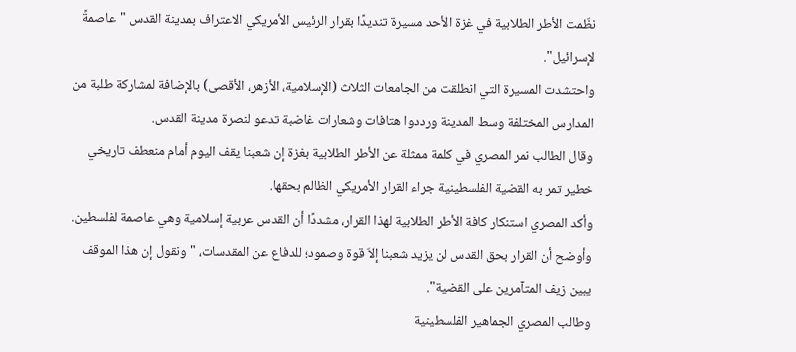نظّمت الأطر الطلابية في غزة الأحد مسيرة تنديدًا بقرار الرئيس الأمريكي الاعتراف بمدينة القدس "عاصمةً لإسرائيل".
واحتشدت المسيرة التي انطلقت من الجامعات الثلاث (الإسلامية، الأزهر، الأقصى) بالإضافة لمشاركة طلبة من المدارس المختلفة وسط المدينة ورددوا هتافات وشعارات غاضبة تدعو لنصرة مدينة القدس.
وقال الطالب نمر المصري في كلمة ممثلة عن الأطر الطلابية بغزة إن شعبنا يقف اليوم أمام منعطف تاريخي خطير تمر به القضية الفلسطينية جراء القرار الأمريكي الظالم بحقها.
وأكد المصري استنكار كافة الأطر الطلابية لهذا القرار، مشددًا أن القدس عربية إسلامية وهي عاصمة لفلسطين.
وأوضح أن القرار بحق القدس لن يزيد شعبنا إلاّ قوة وصمود؛ للدفاع عن المقدسات، "ونقول إن هذا الموقف يبين زيف المتآمرين على القضية".
وطالب المصري الجماهير الفلسطينية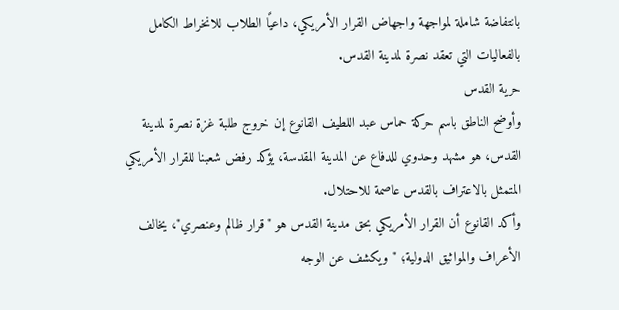بانتفاضة شاملة لمواجهة واجهاض القرار الأمريكي، داعيًا الطلاب للانخراط الكامل بالفعاليات التي تعقد نصرة لمدينة القدس.
حرية القدس
وأوضح الناطق باسم حركة حماس عبد اللطيف القانوع إن خروج طلبة غزة نصرة لمدينة القدس، هو مشهد وحدوي للدفاع عن المدينة المقدسة، يؤكد رفض شعبنا للقرار الأمريكي المتمثل بالاعتراف بالقدس عاصمة للاحتلال.
وأكد القانوع أن القرار الأمريكي بحق مدينة القدس هو "قرار ظالم وعنصري"، يخالف الأعراف والمواثيق الدولية؛ "ويكشف عن الوجه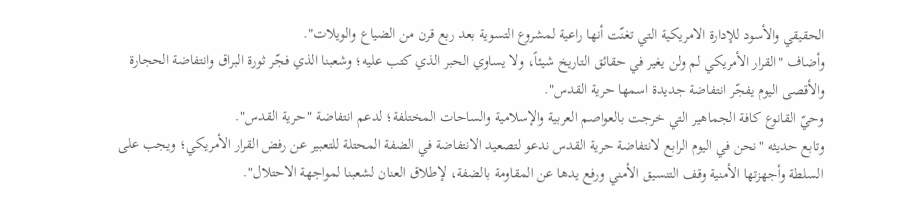الحقيقي والأسود للإدارة الامريكية التي تغنّت أنها راعية لمشروع التسوية بعد ربع قرن من الضياع والويلات".
وأضاف "القرار الأمريكي لم ولن يغير في حقائق التاريخ شيئاً، ولا يساوي الحبر الذي كتب عليه؛ وشعبنا الذي فجّر ثورة البراق وانتفاضة الحجارة والأقصى اليوم يفجّر انتفاضة جديدة اسمها حرية القدس".
وحيّ القانوع كافة الجماهير التي خرجت بالعواصم العربية والإسلامية والساحات المختلفة؛ لدعم انتفاضة "حرية القدس".
وتابع حديثه "نحن في اليوم الرابع لانتفاضة حرية القدس ندعو لتصعيد الانتفاضة في الضفة المحتلة للتعبير عن رفض القرار الأمريكي؛ ويجب على السلطة وأجهزتها الأمنية وقف التنسيق الأمني ورفع يدها عن المقاومة بالضفة، لإطلاق العنان لشعبنا لمواجهة الاحتلال".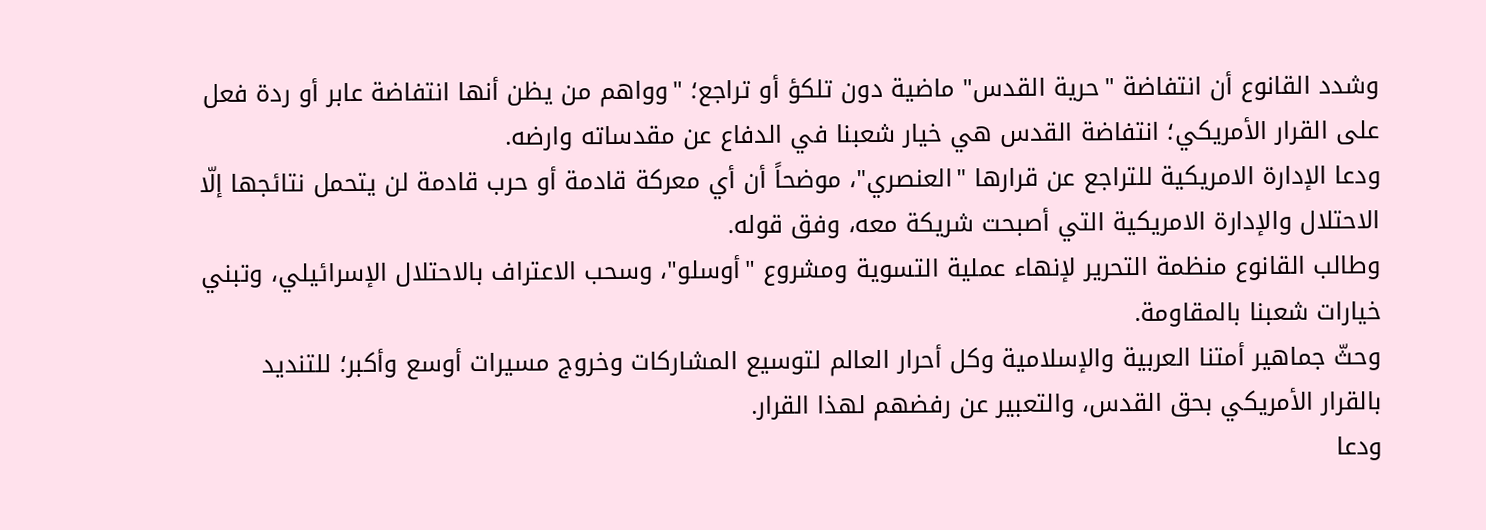وشدد القانوع أن انتفاضة "حرية القدس" ماضية دون تلكؤ أو تراجع؛ "وواهم من يظن أنها انتفاضة عابر أو ردة فعل على القرار الأمريكي؛ انتفاضة القدس هي خيار شعبنا في الدفاع عن مقدساته وارضه.
ودعا الإدارة الامريكية للتراجع عن قرارها "العنصري"، موضحاً أن أي معركة قادمة أو حرب قادمة لن يتحمل نتائجها إلّا الاحتلال والإدارة الامريكية التي أصبحت شريكة معه، وفق قوله.
وطالب القانوع منظمة التحرير لإنهاء عملية التسوية ومشروع "أوسلو"، وسحب الاعتراف بالاحتلال الإسرائيلي، وتبني خيارات شعبنا بالمقاومة.
وحثّ جماهير أمتنا العربية والإسلامية وكل أحرار العالم لتوسيع المشاركات وخروج مسيرات أوسع وأكبر؛ للتنديد بالقرار الأمريكي بحق القدس، والتعبير عن رفضهم لهذا القرار.
ودعا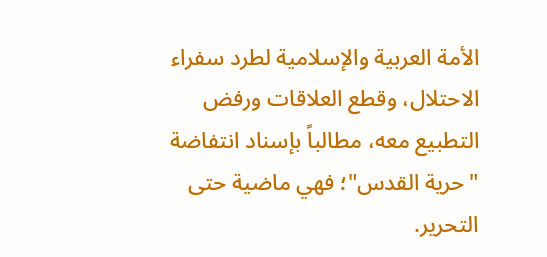الأمة العربية والإسلامية لطرد سفراء الاحتلال، وقطع العلاقات ورفض التطبيع معه، مطالباً بإسناد انتفاضة "حرية القدس"؛ فهي ماضية حتى التحرير.